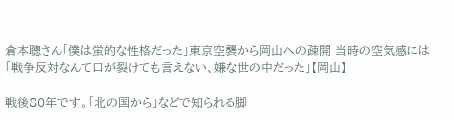倉本聰さん「僕は蛍的な性格だった」東京空襲から岡山への疎開 当時の空気感には「戦争反対なんて口が裂けても言えない、嫌な世の中だった」【岡山】

戦後80年です。「北の国から」などで知られる脚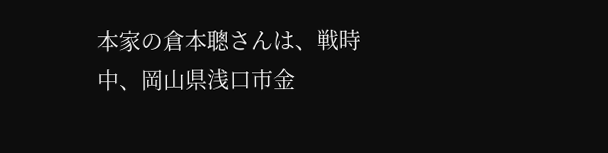本家の倉本聰さんは、戦時中、岡山県浅口市金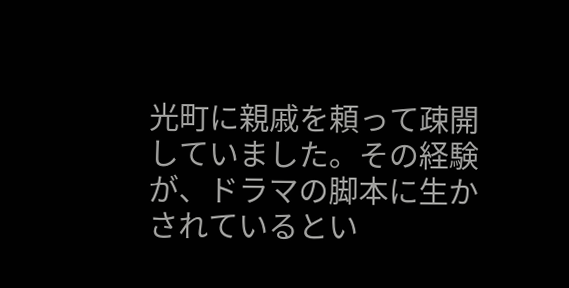光町に親戚を頼って疎開していました。その経験が、ドラマの脚本に生かされているとい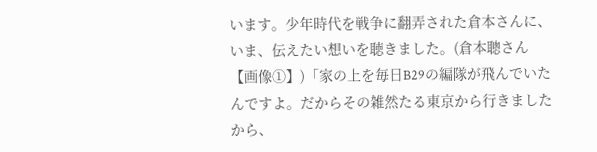います。少年時代を戦争に翻弄された倉本さんに、いま、伝えたい想いを聴きました。(倉本聰さん【画像①】)「家の上を毎日B29の編隊が飛んでいたんですよ。だからその雑然たる東京から行きましたから、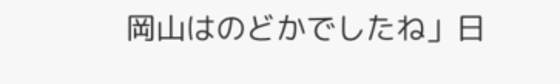岡山はのどかでしたね」日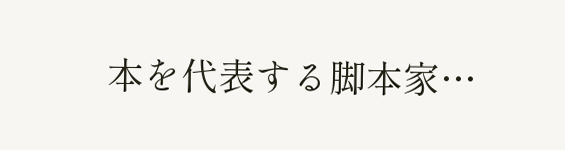本を代表する脚本家…